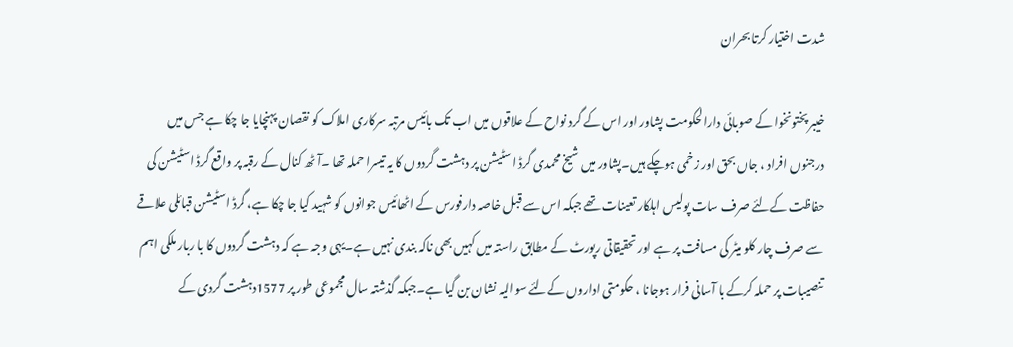شدت اختیار کرتا بحران

خیبر پختونخوا کے صوبائی دارالحکومت پشاور اور اس کے گرد نواح کے علاقوں میں اب تک بائیس مرتبہ سرکاری املاک کو نقصان پہنچایا جا چکا ہے جس میں درجنوں افراد ، جاں بحق اور زخمی ہوچکے ہیں۔پشاور میں شیخ محمدی گرڈ اسٹیشن پر دہشت گردوں کا یہ تیسرا حملہ تھا ۔آٹھ کنال کے رقبہ پر واقع گرڈ اسٹیشن کی حفاظت کےلئے صرف سات پولیس اہلکار تعینات تھے جبکہ اس سے قبل خاصہ دارفورس کے اٹھائیس جوانوں کو شہید کیا جا چکا ہے، گرڈ اسٹیشن قبائلی علاقے سے صرف چار کلو میٹر کی مسافت پر ہے اور تحقیقاتی رپورٹ کے مطابق راستہ میں کہیں بھی ناکہ بندی نہیں ہے۔یہی وجہ ہے کہ دہشت گردوں کا با ربار ملکی اہم تنصیبات پر حملہ کرکے با آسانی فرار ہوجانا ، حکومتی اداروں کےلئے سوالیہ نشان بن گیا ہے۔جبکہ گذشتہ سال مجموعی طور پر 1577دہشت گردی کے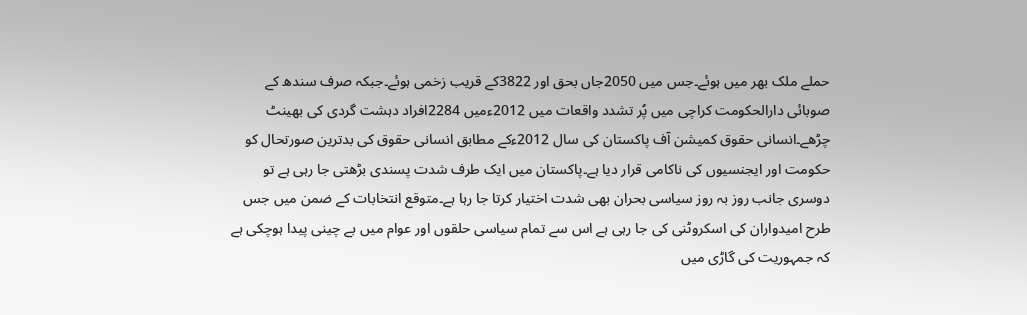حملے ملک بھر میں ہوئے۔جس میں 2050جاں بحق اور 3822کے قریب زخمی ہوئے۔جبکہ صرف سندھ کے صوبائی دارالحکومت کراچی میں پُر تشدد واقعات میں 2012ءمیں 2284افراد دہشت گردی کی بھینٹ چڑھے۔انسانی حقوق کمیشن آف پاکستان کی سال 2012ءکے مطابق انسانی حقوق کی بدترین صورتحال کو حکومت اور ایجنسیوں کی ناکامی قرار دیا ہے۔پاکستان میں ایک طرف شدت پسندی بڑھتی جا رہی ہے تو دوسری جانب روز بہ روز سیاسی بحران بھی شدت اختیار کرتا جا رہا ہے۔متوقع انتخابات کے ضمن میں جس طرح امیدواران کی اسکروٹنی کی جا رہی ہے اس سے تمام سیاسی حلقوں اور عوام میں بے چینی پیدا ہوچکی ہے کہ جمہوریت کی گاڑی میں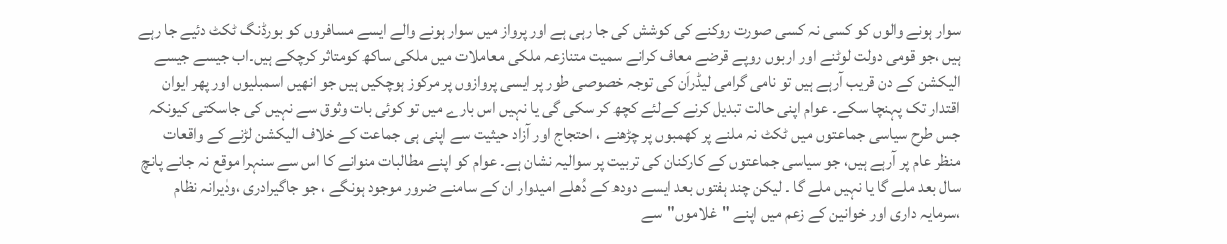سوار ہونے والوں کو کسی نہ کسی صورت روکنے کی کوشش کی جا رہی ہے اور پرواز میں سوار ہونے والے ایسے مسافروں کو بورڈنگ ٹکٹ دئیے جا رہے ہیں ،جو قومی دولت لوٹنے اور اربوں روپے قرضے معاف کرانے سمیت متنازعہ ملکی معاملات میں ملکی ساکھ کومتاثر کرچکے ہیں۔اب جیسے جیسے الیکشن کے دن قریب آرہے ہیں تو نامی گرامی لیڈراَن کی توجہ خصوصی طور پر ایسی پروازوں پر مرکوز ہوچکیں ہیں جو انھیں اسمبلیوں اور پھر ایوان اقتدار تک پہنچا سکے۔ عوام اپنی حالت تبدیل کرنے کےلئے کچھ کر سکی گی یا نہیں اس بارے میں تو کوئی بات وثوق سے نہیں کی جاسکتی کیونکہ جس طرح سیاسی جماعتوں میں ٹکٹ نہ ملنے پر کھمبوں پر چڑھنے ، احتجاج اور آزاد حیثیت سے اپنی ہی جماعت کے خلاف الیکشن لڑنے کے واقعات منظر عام پر آرہے ہیں، جو سیاسی جماعتوں کے کارکنان کی تربیت پر سوالیہ نشان ہے۔ عوام کو اپنے مطالبات منوانے کا اس سے سنہرا موقع نہ جانے پانچ سال بعد ملے گا یا نہیں ملے گا ۔ لیکن چند ہفتوں بعد ایسے دودھ کے دُھلے امیدوار ان کے سامنے ضرور موجود ہونگے ، جو جاگیرادری ،ودٰیرانہ نظام ،سرمایہ داری اور خوانین کے زعم میں اپنے "غلاموں"سے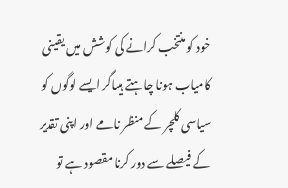خود کو منتخب کرانے کی کوشش میں یقینی کامیاب ہونا چاہتے ہیںاگر ایسے لوگوں کو سیاسی کلچر کے منظر نامے اور اپنی تقدیر کے فیصلے سے دور کرنا مقصود ہے تو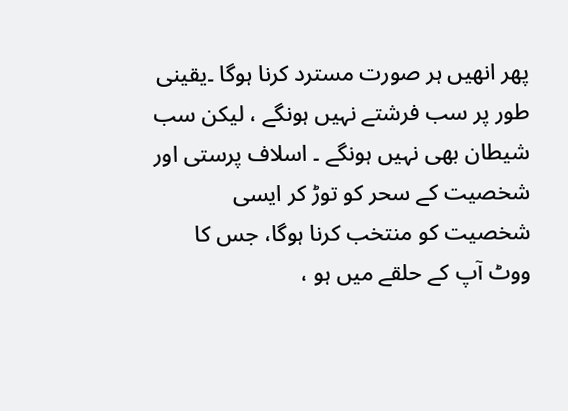پھر انھیں ہر صورت مسترد کرنا ہوگا ۔یقینی طور پر سب فرشتے نہیں ہونگے ، لیکن سب شیطان بھی نہیں ہونگے ۔ اسلاف پرستی اور شخصیت کے سحر کو توڑ کر ایسی شخصیت کو منتخب کرنا ہوگا، جس کا ووٹ آپ کے حلقے میں ہو ،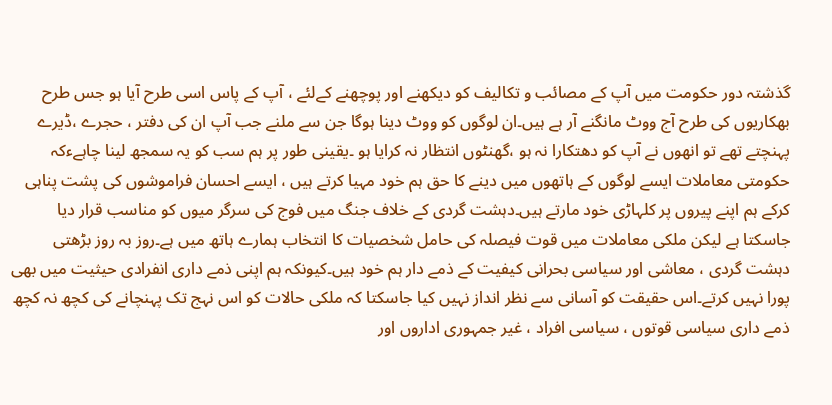گذشتہ دور حکومت میں آپ کے مصائب و تکالیف کو دیکھنے اور پوچھنے کےلئے ، آپ کے پاس اسی طرح آیا ہو جس طرح بھکاریوں کی طرح آج ووٹ مانگنے آر ہے ہیں۔ان لوگوں کو ووٹ دینا ہوگا جن سے ملنے جب آپ ان کی دفتر ، حجرے ،ڈیرے پہنچتے تھے تو انھوں نے آپ کو دھتکارا نہ ہو ،گھنٹوں انتظار نہ کرایا ہو ۔یقینی طور پر ہم سب کو یہ سمجھ لینا چاہےءکہ حکومتی معاملات ایسے لوگوں کے ہاتھوں میں دینے کا حق ہم خود مہیا کرتے ہیں ، ایسے احسان فراموشوں کی پشت پناہی کرکے ہم اپنے پیروں پر کلہاڑی خود مارتے ہیں۔دہشت گردی کے خلاف جنگ میں فوج کی سرگر میوں کو مناسب قرار دیا جاسکتا ہے لیکن ملکی معاملات میں قوت فیصلہ کی حامل شخصیات کا انتخاب ہمارے ہاتھ میں ہے۔روز بہ روز بڑھتی دہشت گردی ، معاشی اور سیاسی بحرانی کیفیت کے ذمے دار ہم خود ہیں۔کیونکہ ہم اپنی ذمے داری انفرادی حیثیت میں بھی پورا نہیں کرتے۔اس حقیقت کو آسانی سے نظر انداز نہیں کیا جاسکتا کہ ملکی حالات کو اس نہج تک پہنچانے کی کچھ نہ کچھ ذمے داری سیاسی قوتوں ، سیاسی افراد ، غیر جمہوری اداروں اور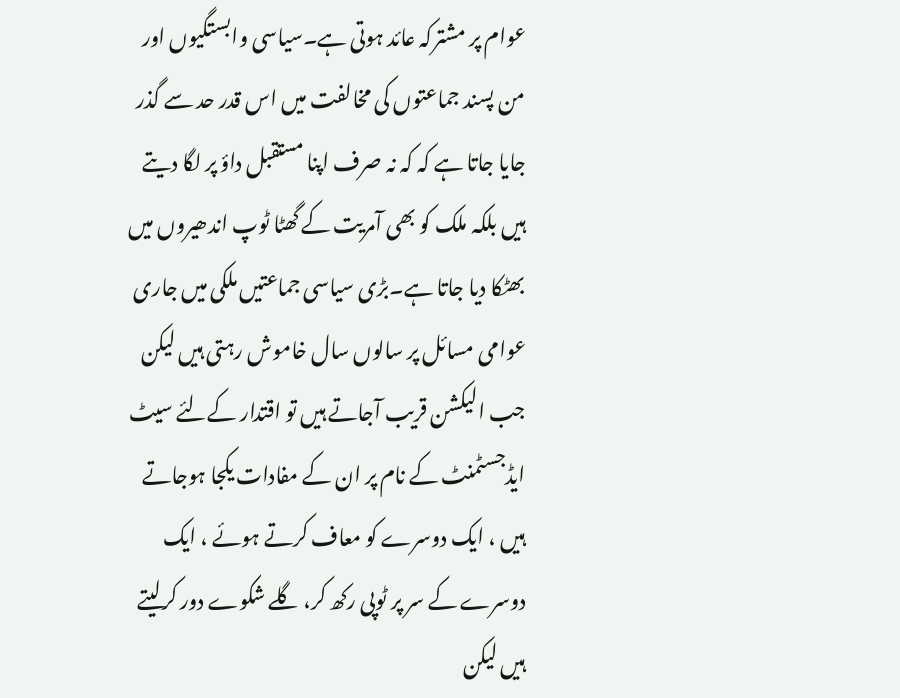عوام پر مشترکہ عائد ہوتی ہے۔سیاسی وابستگیوں اور من پسند جماعتوں کی مخالفت میں اس قدر حد سے گذر جایا جاتا ہے کہ کہ نہ صرف اپنا مستقبل داؤ پر لگا دیتے ہیں بلکہ ملک کو بھی آمریت کے گھٹا ٹوپ اندھیروں میں بھٹکا دیا جاتا ہے۔بڑی سیاسی جماعتیں ملکی میں جاری عوامی مسائل پر سالوں سال خاموش رہتی ہیں لیکن جب الیکشن قریب آجاتے ہیں تو اقتدار کےلئے سیٹ ایڈجسٹمنٹ کے نام پر ان کے مفادات یکجا ہوجاتے ہیں ، ایک دوسرے کو معاف کرتے ہوئے ، ایک دوسرے کے سر پر ٹوپی رکھ کر، گلے شکوے دور کرلیتے ہیں لیکن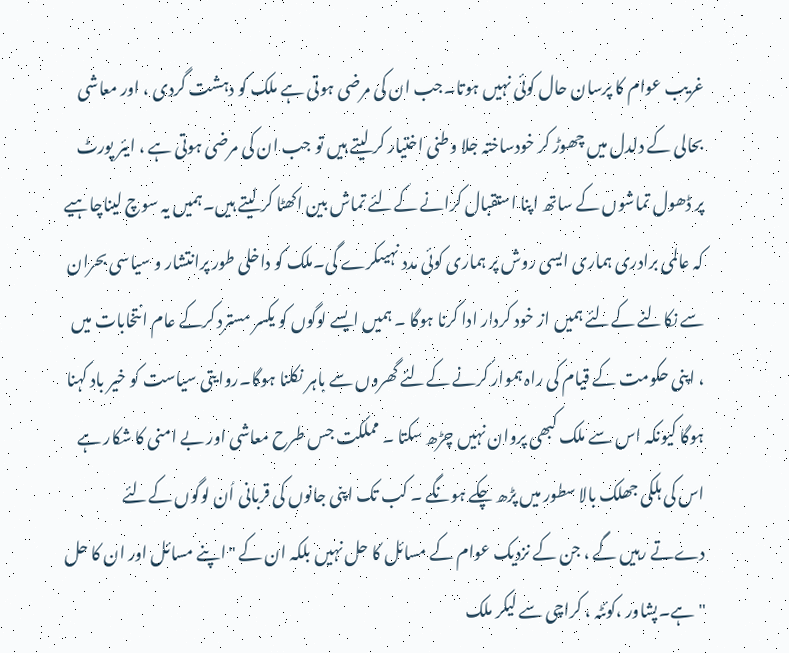غریب عوام کا پرسان حال کوئی نہیں ہوتا۔جب ان کی مرضی ہوتی ہے ملک کو دہشت گردی ، اور معاشی بحالی کے دلدل میں چھوڑ کر خودساختہ جلا وطنی اختیار کر لیتے ہیں تو جب ان کی مرضی ہوتی ہے ، ایئر پورٹ پر ڈھول تماشوں کے ساتھ اپنا استقبال کرانے کےلئے تماش بین اکھٹا کر لیتے ہیں۔ہمیں یہ سوچ لیناچاہیے کہ عالمی برادری ہماری ایسی روش پر ہماری کوئی مدد نہیںکرے گی۔ملک کو داخلی طور پرانتشار و سیاسی بحران سے نکالنے کےلئے ہمیں از خود کردار ادا کرنا ہوگا ۔ ہمیں ایسے لوگوں کو یکسر مسترد کرکے عام انتخابات میں ، اپنی حکومت کے قیام کی راہ ہموار کرنے کےلئے گھروں سے باہر نکلنا ہوگا۔روایتی سیاست کو خیر باد کہنا ہوگا کیونکہ اس سے ملک کبھی پروان نہیں چڑھ سکتا ۔ مملکت جس طرح معاشی اور بے امنی کا شکار ہے اس کی ہلکی جھلک بالا سطور میں پڑھ چکے ہونگے ۔ کب تک اپنی جانوں کی قربانی اُن لوگوں کےلئے دےتے رہیں گے ، جن کے نزدیک عوام کے مسائل کا حل نہیں بلکہ ان کے "اپنے مسائل اور ان کا حل "ہے۔پشاور ،کوئٹہ ، کراچی سے لیکر ملک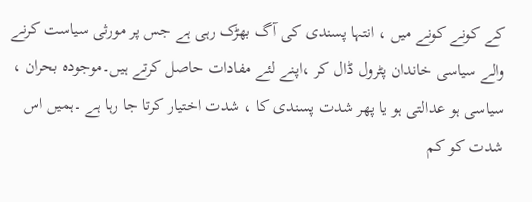کے کونے کونے میں ، انتہا پسندی کی آگ بھڑک رہی ہے جس پر مورثی سیاست کرنے والے سیاسی خاندان پٹرول ڈال کر ،اپنے لئے مفادات حاصل کرتے ہیں۔موجودہ بحران ، سیاسی ہو عدالتی ہو یا پھر شدت پسندی کا ، شدت اختیار کرتا جا رہا ہے ۔ہمیں اس شدت کو کم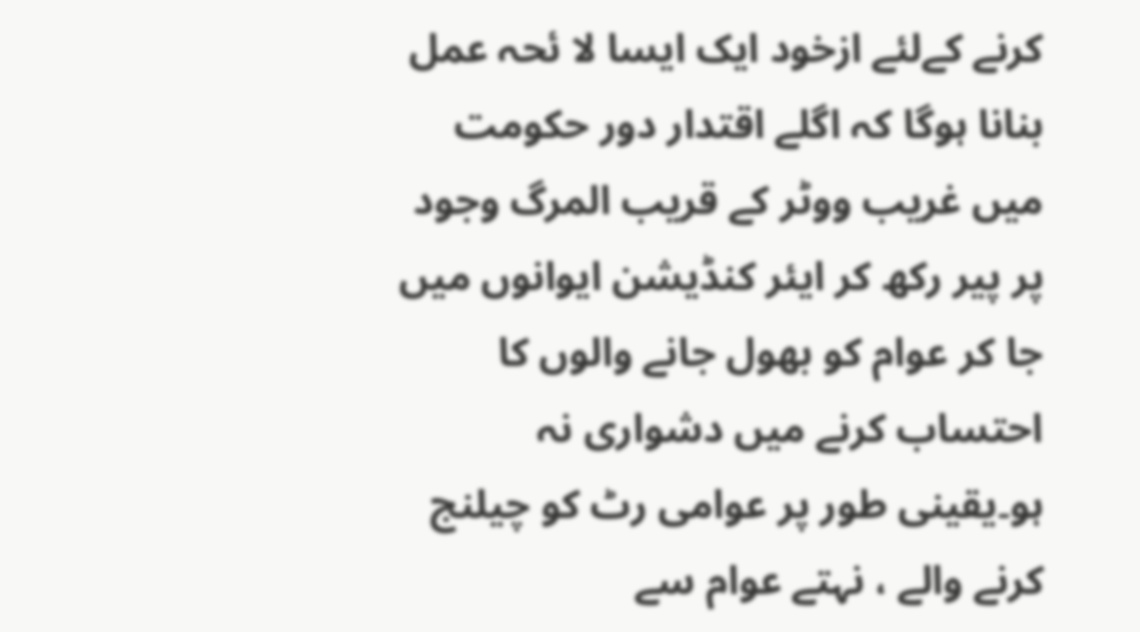کرنے کےلئے ازخود ایک ایسا لا ئحہ عمل بنانا ہوگا کہ اگلے اقتدار دور حکومت میں غریب ووٹر کے قریب المرگ وجود پر پیر رکھ کر ایئر کنڈیشن ایوانوں میں جا کر عوام کو بھول جانے والوں کا احتساب کرنے میں دشواری نہ ہو۔یقینی طور پر عوامی رٹ کو چیلنج کرنے والے ، نہتے عوام سے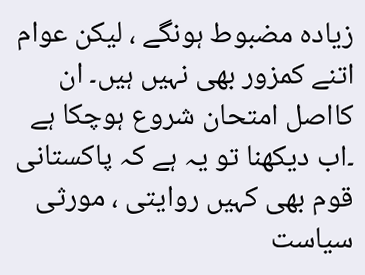زیادہ مضبوط ہونگے ، لیکن عوام اتنے کمزور بھی نہیں ہیں۔ ان کااصل امتحان شروع ہوچکا ہے ۔اب دیکھنا تو یہ ہے کہ پاکستانی قوم بھی کہیں روایتی ، مورثی سیاست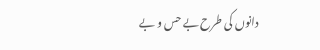دانوں کی طرح بے حس و بے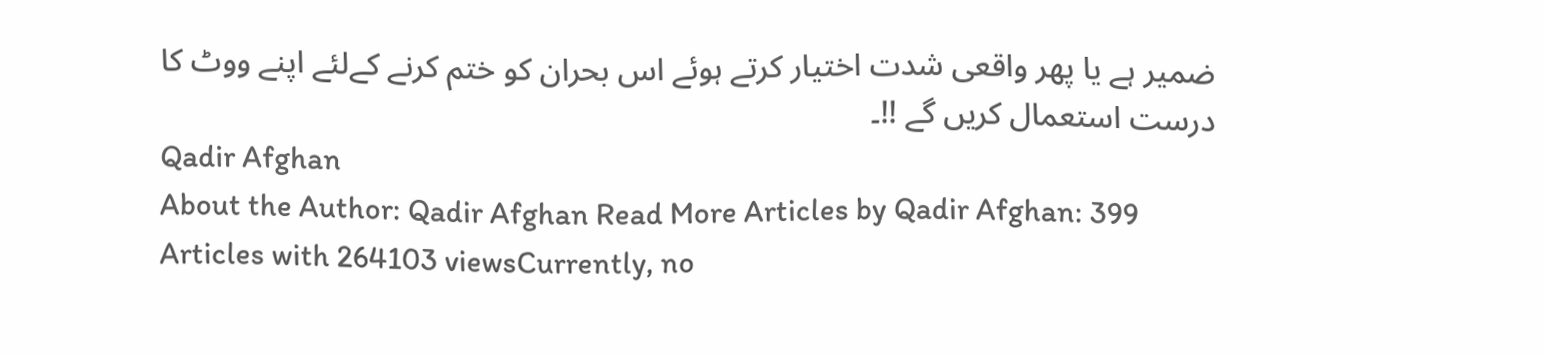ضمیر ہے یا پھر واقعی شدت اختیار کرتے ہوئے اس بحران کو ختم کرنے کےلئے اپنے ووٹ کا درست استعمال کریں گے !!۔
Qadir Afghan
About the Author: Qadir Afghan Read More Articles by Qadir Afghan: 399 Articles with 264103 viewsCurrently, no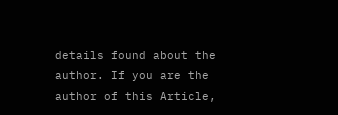details found about the author. If you are the author of this Article,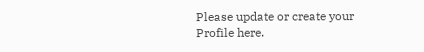Please update or create your Profile here.